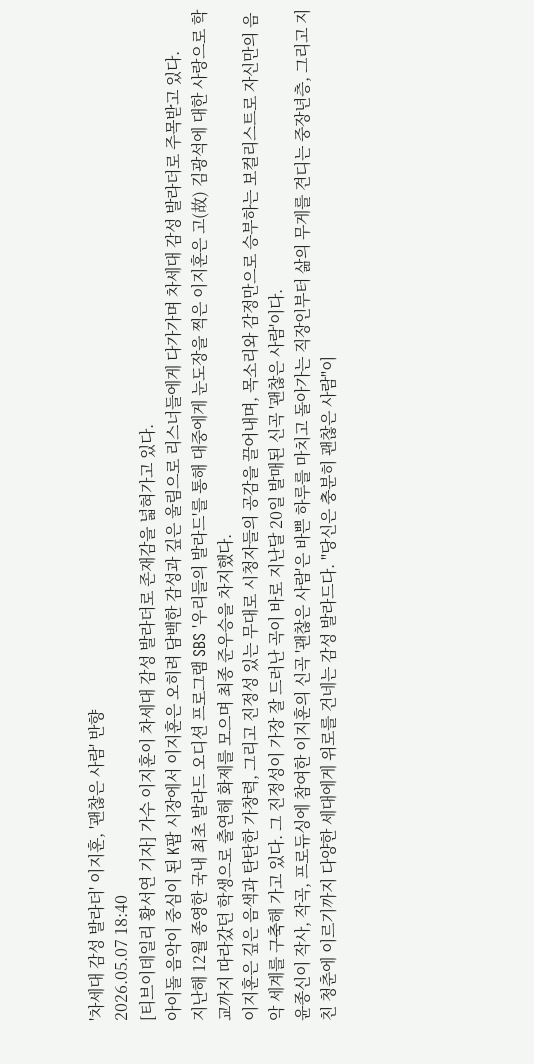'차세대 감성 발라더' 이지훈, '괜찮은 사람' 반향
2026.05.07 18:40
[티브이데일리 황서연 기자] 가수 이지훈이 차세대 감성 발라더로 존재감을 넓혀가고 있다.
아이돌 음악이 중심이 된 K팝 시장에서 이지훈은 오히려 담백한 감성과 깊은 울림으로 리스너들에게 다가가며 차세대 감성 발라더로 주목받고 있다.
지난해 12월 종영한 국내 최초 발라드 오디션 프로그램 SBS '우리들의 발라드'를 통해 대중에게 눈도장을 찍은 이지훈은 고(故) 김광석에 대한 사랑으로 학교까지 따라갔던 학생으로 출연해 화제를 모으며 최종 준우승을 차지했다.
이지훈은 깊은 음색과 탄탄한 가창력, 그리고 진정성 있는 무대로 시청자들의 공감을 끌어내며, 목소리와 감정만으로 승부하는 보컬리스트로 자신만의 음악 세계를 구축해 가고 있다. 그 진정성이 가장 잘 드러난 곡이 바로 지난달 20일 발매된 신곡 '괜찮은 사람'이다.
윤종신이 작사, 작곡, 프로듀싱에 참여한 이지훈의 신곡 '괜찮은 사람'은 바쁜 하루를 마치고 돌아가는 직장인부터 삶의 무게를 견디는 중장년층, 그리고 지친 청춘에 이르기까지 다양한 세대에게 위로를 건네는 감성 발라드다. "당신은 충분히 괜찮은 사람"이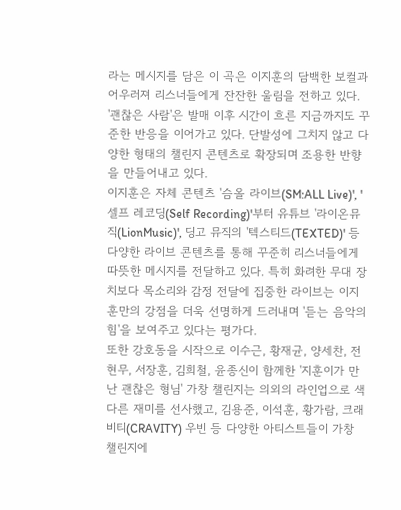라는 메시지를 담은 이 곡은 이지훈의 담백한 보컬과 어우러져 리스너들에게 잔잔한 울림을 전하고 있다.
'괜찮은 사람'은 발매 이후 시간이 흐른 지금까지도 꾸준한 반응을 이어가고 있다. 단발성에 그치지 않고 다양한 형태의 챌린지 콘텐츠로 확장되며 조용한 반향을 만들어내고 있다.
이지훈은 자체 콘텐츠 '슴올 라이브(SM:ALL Live)', '셀프 레코딩(Self Recording)'부터 유튜브 '라이온뮤직(LionMusic)', 딩고 뮤직의 '텍스티드(TEXTED)' 등 다양한 라이브 콘텐츠를 통해 꾸준히 리스너들에게 따뜻한 메시지를 전달하고 있다. 특히 화려한 무대 장치보다 목소리와 감정 전달에 집중한 라이브는 이지훈만의 강점을 더욱 선명하게 드러내며 '듣는 음악의 힘'을 보여주고 있다는 평가다.
또한 강호동을 시작으로 이수근, 황재균, 양세찬, 전현무, 서장훈, 김희철, 윤종신이 함께한 '지훈이가 만난 괜찮은 형님' 가창 챌린지는 의외의 라인업으로 색다른 재미를 선사했고, 김용준, 이석훈, 황가람, 크래비티(CRAVITY) 우빈 등 다양한 아티스트들이 가창 챌린지에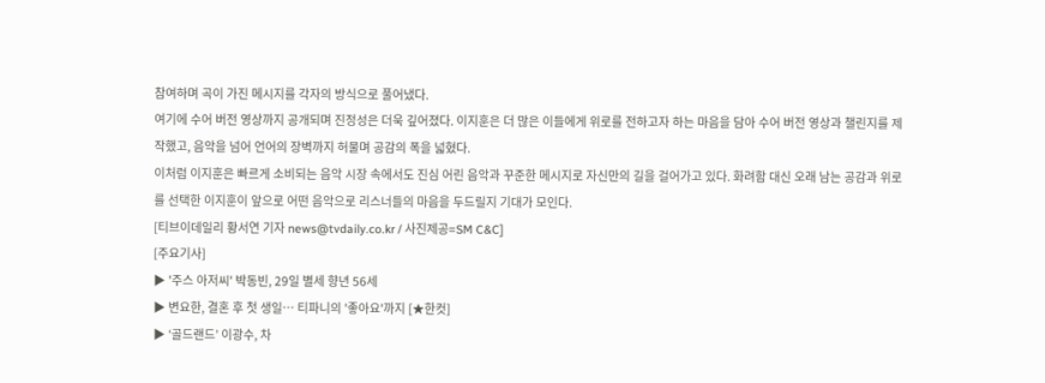참여하며 곡이 가진 메시지를 각자의 방식으로 풀어냈다.
여기에 수어 버전 영상까지 공개되며 진정성은 더욱 깊어졌다. 이지훈은 더 많은 이들에게 위로를 전하고자 하는 마음을 담아 수어 버전 영상과 챌린지를 제작했고, 음악을 넘어 언어의 장벽까지 허물며 공감의 폭을 넓혔다.
이처럼 이지훈은 빠르게 소비되는 음악 시장 속에서도 진심 어린 음악과 꾸준한 메시지로 자신만의 길을 걸어가고 있다. 화려함 대신 오래 남는 공감과 위로를 선택한 이지훈이 앞으로 어떤 음악으로 리스너들의 마음을 두드릴지 기대가 모인다.
[티브이데일리 황서연 기자 news@tvdaily.co.kr / 사진제공=SM C&C]
[주요기사]
▶ '주스 아저씨' 박동빈, 29일 별세 향년 56세
▶ 변요한, 결혼 후 첫 생일… 티파니의 '좋아요'까지 [★한컷]
▶ ‘골드랜드’ 이광수, 차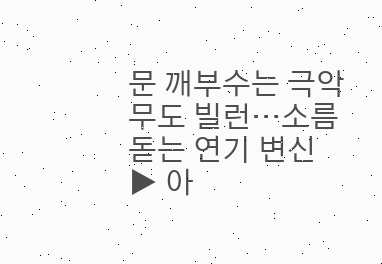문 깨부수는 극악무도 빌런…소름 돋는 연기 변신
▶ 아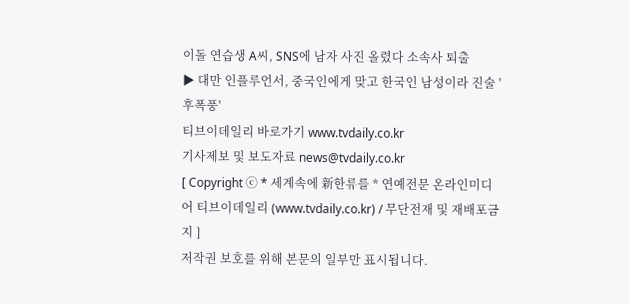이돌 연습생 A씨, SNS에 남자 사진 올렸다 소속사 퇴출
▶ 대만 인플루언서, 중국인에게 맞고 한국인 남성이라 진술 '후폭풍'
티브이데일리 바로가기 www.tvdaily.co.kr
기사제보 및 보도자료 news@tvdaily.co.kr
[ Copyright ⓒ * 세계속에 新한류를 * 연예전문 온라인미디어 티브이데일리 (www.tvdaily.co.kr) / 무단전재 및 재배포금지 ]
저작권 보호를 위해 본문의 일부만 표시됩니다.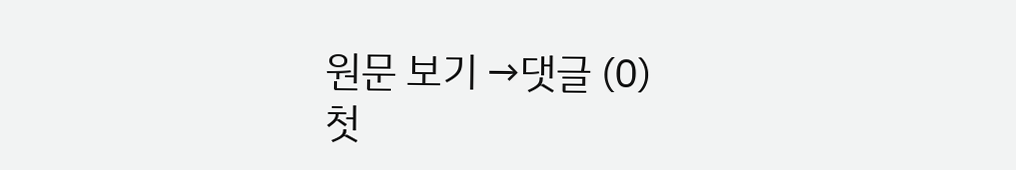원문 보기 →댓글 (0)
첫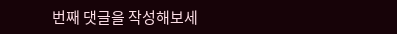번째 댓글을 작성해보세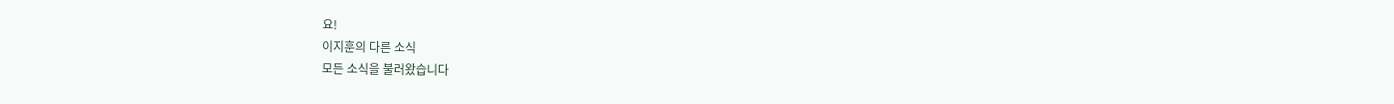요!
이지훈의 다른 소식
모든 소식을 불러왔습니다